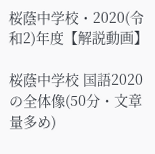桜蔭中学校・2020(令和2)年度【解説動画】

桜蔭中学校 国語2020の全体像(50分・文章量多め)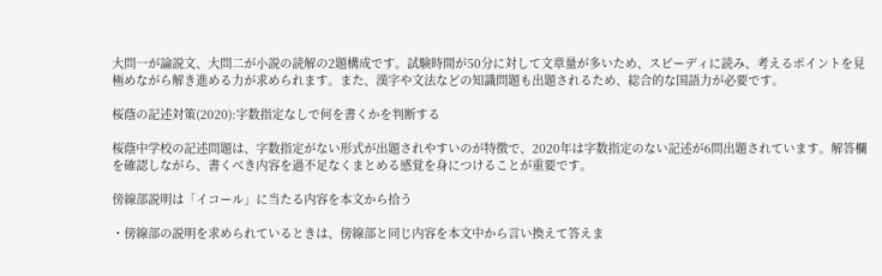大問一が論説文、大問二が小説の読解の2題構成です。試験時間が50分に対して文章量が多いため、スピーディに読み、考えるポイントを見極めながら解き進める力が求められます。また、漢字や文法などの知識問題も出題されるため、総合的な国語力が必要です。

桜蔭の記述対策(2020):字数指定なしで何を書くかを判断する

桜蔭中学校の記述問題は、字数指定がない形式が出題されやすいのが特徴で、2020年は字数指定のない記述が6問出題されています。解答欄を確認しながら、書くべき内容を過不足なくまとめる感覚を身につけることが重要です。

傍線部説明は「イコール」に当たる内容を本文から拾う

・傍線部の説明を求められているときは、傍線部と同じ内容を本文中から言い換えて答えま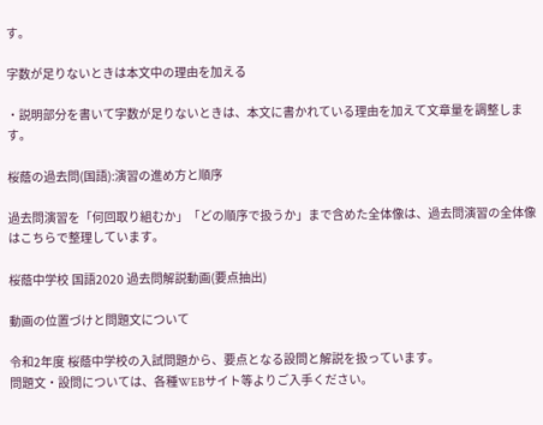す。

字数が足りないときは本文中の理由を加える

・説明部分を書いて字数が足りないときは、本文に書かれている理由を加えて文章量を調整します。

桜蔭の過去問(国語):演習の進め方と順序

過去問演習を「何回取り組むか」「どの順序で扱うか」まで含めた全体像は、過去問演習の全体像はこちらで整理しています。

桜蔭中学校 国語2020 過去問解説動画(要点抽出)

動画の位置づけと問題文について

令和2年度 桜蔭中学校の入試問題から、要点となる設問と解説を扱っています。
問題文・設問については、各種WEBサイト等よりご入手ください。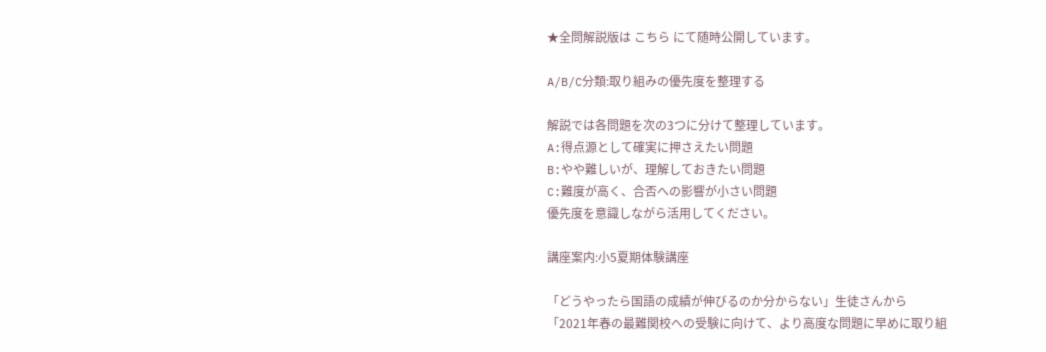★全問解説版は こちら にて随時公開しています。

A/B/C分類:取り組みの優先度を整理する

解説では各問題を次の3つに分けて整理しています。
A:得点源として確実に押さえたい問題
B:やや難しいが、理解しておきたい問題
C:難度が高く、合否への影響が小さい問題
優先度を意識しながら活用してください。

講座案内:小5夏期体験講座

「どうやったら国語の成績が伸びるのか分からない」生徒さんから
「2021年春の最難関校への受験に向けて、より高度な問題に早めに取り組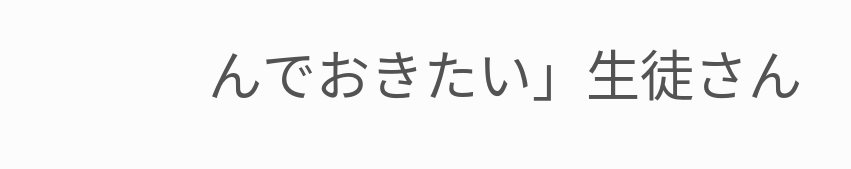んでおきたい」生徒さん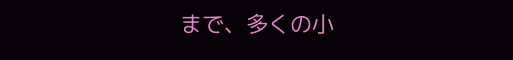まで、多くの小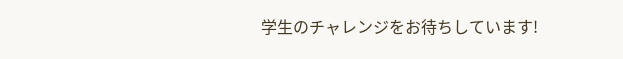学生のチャレンジをお待ちしています!